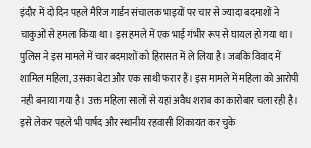इंदौर में दो दिन पहले मैरिज गार्डन संचालक भाइयों पर चार से ज्यादा बदमाशों ने चाकुओं से हमला किया था। इस हमले में एक भाई गंभीर रूप से घायल हो गया था। पुलिस ने इस मामले में चार बदमाशों को हिरासत में ले लिया है। जबकि विवाद में शामिल महिला, उसका बेटा और एक साथी फरार हैं। इस मामले में महिला को आरोपी नही बनाया गया है। उक्त महिला सालों से यहां अवैध शराब का कारोबार चला रही है। इसे लेकर पहले भी पार्षद और स्थानीय रहवासी शिकायत कर चुके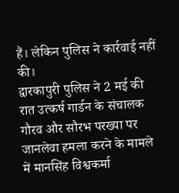हैं। लेकिन पुलिस ने कार्रवाई नहीं की।
द्वारकापुरी पुलिस ने 2 मई की रात उत्कर्ष गार्डन के संचालक गौरव और सौरभ परख्या पर जानलेवा हमला करने के मामले में मानसिंह विश्वकर्मा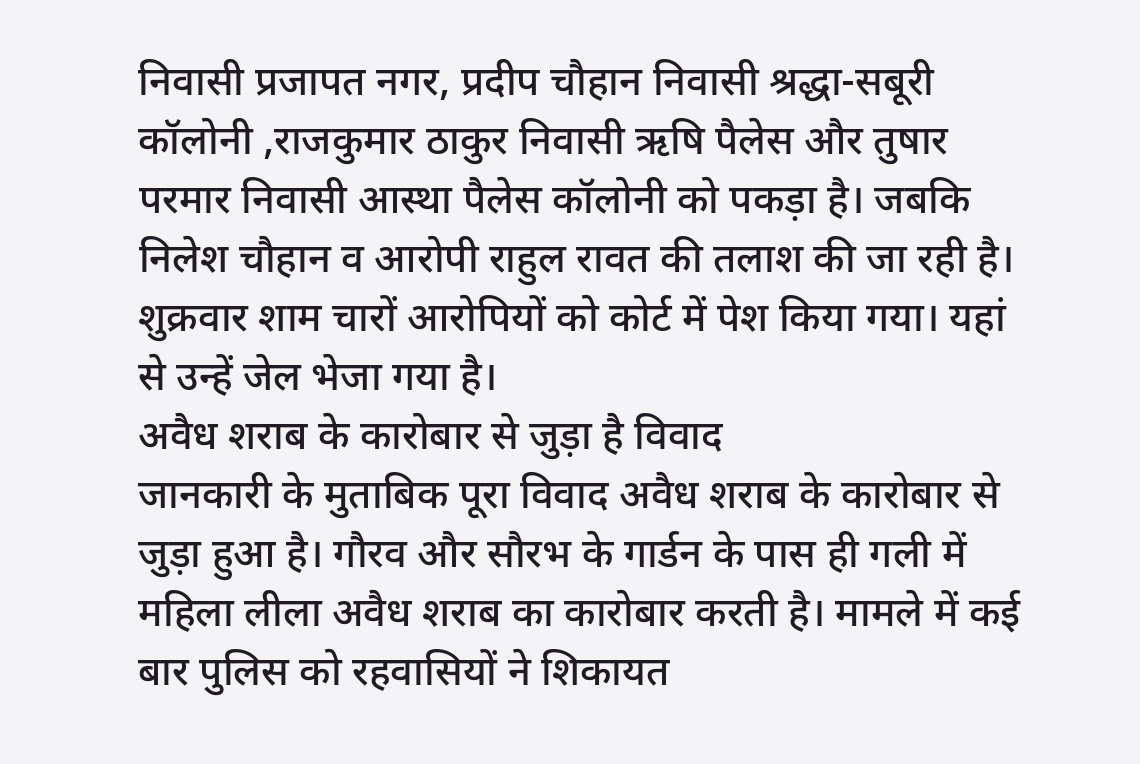निवासी प्रजापत नगर, प्रदीप चौहान निवासी श्रद्धा-सबूरी कॉलोनी ,राजकुमार ठाकुर निवासी ऋषि पैलेस और तुषार परमार निवासी आस्था पैलेस कॉलोनी को पकड़ा है। जबकि निलेश चौहान व आरोपी राहुल रावत की तलाश की जा रही है। शुक्रवार शाम चारों आरोपियों को कोर्ट में पेश किया गया। यहां से उन्हें जेल भेजा गया है।
अवैध शराब के कारोबार से जुड़ा है विवाद
जानकारी के मुताबिक पूरा विवाद अवैध शराब के कारोबार से जुड़ा हुआ है। गौरव और सौरभ के गार्डन के पास ही गली में महिला लीला अवैध शराब का कारोबार करती है। मामले में कई बार पुलिस को रहवासियों ने शिकायत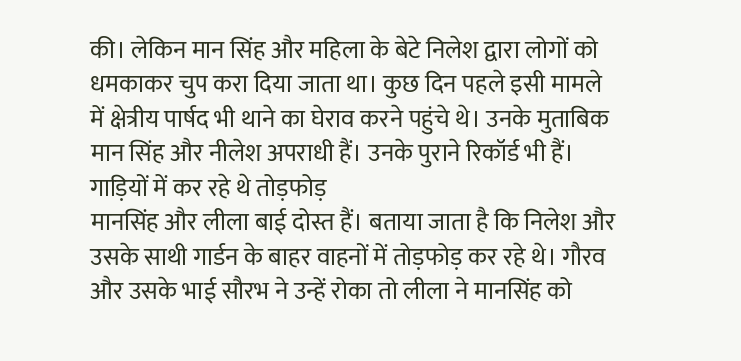की। लेकिन मान सिंह और महिला के बेटे निलेश द्वारा लोगों को धमकाकर चुप करा दिया जाता था। कुछ दिन पहले इसी मामले में क्षेत्रीय पार्षद भी थाने का घेराव करने पहुंचे थे। उनके मुताबिक मान सिंह और नीलेश अपराधी हैं। उनके पुराने रिकॉर्ड भी हैं।
गाड़ियों में कर रहे थे तोड़फोड़
मानसिंह और लीला बाई दोस्त हैं। बताया जाता है कि निलेश और उसके साथी गार्डन के बाहर वाहनों में तोड़फोड़ कर रहे थे। गौरव और उसके भाई सौरभ ने उन्हें रोका तो लीला ने मानसिंह को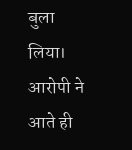बुला लिया। आरोपी ने आते ही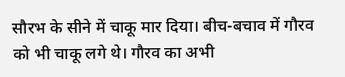सौरभ के सीने में चाकू मार दिया। बीच-बचाव में गौरव को भी चाकू लगे थे। गौरव का अभी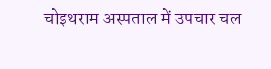चोइथराम अस्पताल में उपचार चल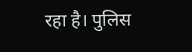रहा है। पुलिस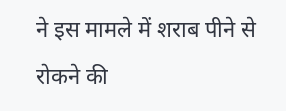ने इस मामले में शराब पीने से रोकने की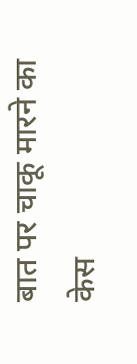बात पर चाकू मारने का केस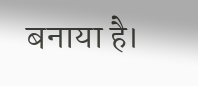बनाया है।